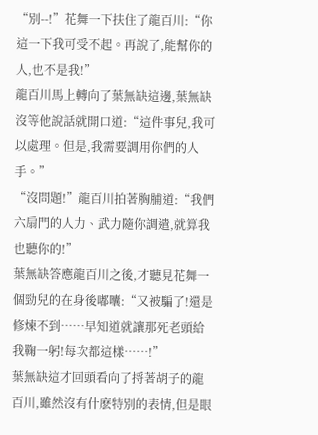“別--!”花舞一下扶住了龍百川:“你這一下我可受不起。再說了,能幫你的人,也不是我!”
龍百川馬上轉向了葉無缺這邊,葉無缺沒等他說話就開口道:“這件事兒,我可以處理。但是,我需要調用你們的人手。”
“沒問題!”龍百川拍著胸脯道:“我們六扇門的人力、武力隨你調遣,就算我也聽你的!”
葉無缺答應龍百川之後,才聽見花舞一個勁兒的在身後嘟囔:“又被騙了!還是修煉不到……早知道就讓那死老頭給我鞠一躬!每次都這樣……!”
葉無缺這才回頭看向了捋著胡子的龍百川,雖然沒有什麽特別的表情,但是眼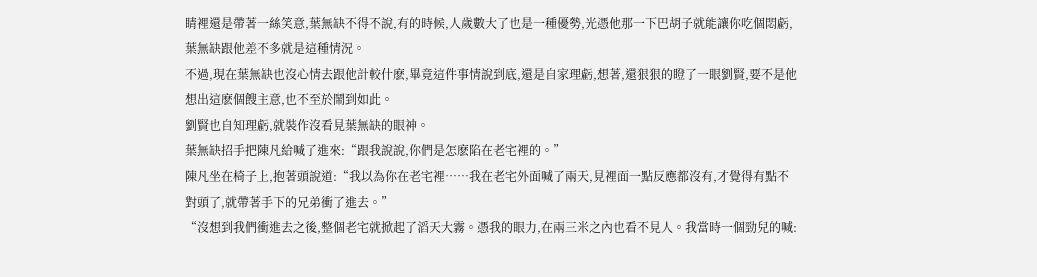睛裡還是帶著一絲笑意,葉無缺不得不說,有的時候,人歲數大了也是一種優勢,光憑他那一下巴胡子就能讓你吃個悶虧,葉無缺跟他差不多就是這種情況。
不過,現在葉無缺也沒心情去跟他計較什麽,畢竟這件事情說到底,還是自家理虧,想著,還狠狠的瞪了一眼劉賢,要不是他想出這麽個餿主意,也不至於鬧到如此。
劉賢也自知理虧,就裝作沒看見葉無缺的眼神。
葉無缺招手把陳凡給喊了進來:“跟我說說,你們是怎麽陷在老宅裡的。”
陳凡坐在椅子上,抱著頭說道:“我以為你在老宅裡……我在老宅外面喊了兩天,見裡面一點反應都沒有,才覺得有點不對頭了,就帶著手下的兄弟衝了進去。”
“沒想到我們衝進去之後,整個老宅就掀起了滔天大霧。憑我的眼力,在兩三米之內也看不見人。我當時一個勁兒的喊: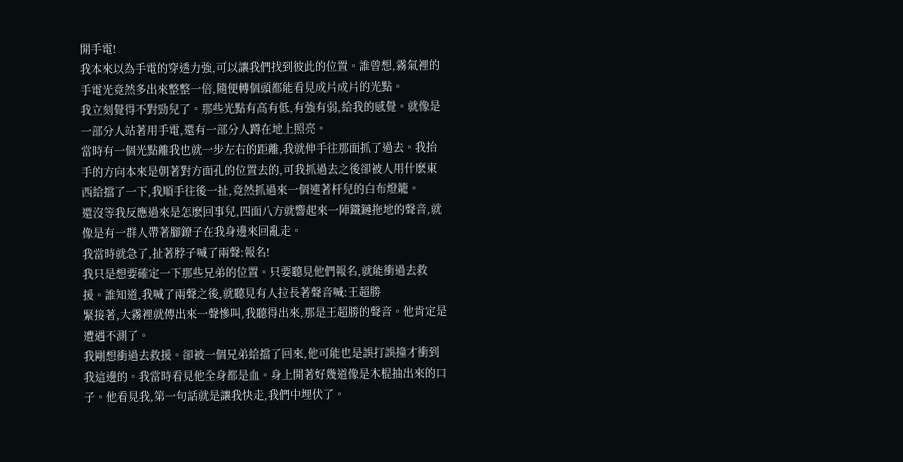開手電!
我本來以為手電的穿透力強,可以讓我們找到彼此的位置。誰曾想,霧氣裡的手電光竟然多出來整整一倍,隨便轉個頭都能看見成片成片的光點。
我立刻覺得不對勁兒了。那些光點有高有低,有強有弱,給我的感覺。就像是一部分人站著用手電,還有一部分人蹲在地上照亮。
當時有一個光點離我也就一步左右的距離,我就伸手往那面抓了過去。我抬手的方向本來是朝著對方面孔的位置去的,可我抓過去之後卻被人用什麽東西給擋了一下,我順手往後一扯,竟然抓過來一個連著杆兒的白布燈籠。
還沒等我反應過來是怎麽回事兒,四面八方就響起來一陣鐵鏈拖地的聲音,就像是有一群人帶著腳鐐子在我身邊來回亂走。
我當時就急了,扯著脖子喊了兩聲:報名!
我只是想要確定一下那些兄弟的位置。只要聽見他們報名,就能衝過去救援。誰知道,我喊了兩聲之後,就聽見有人拉長著聲音喊:王超勝
緊接著,大霧裡就傳出來一聲慘叫,我聽得出來,那是王超勝的聲音。他肯定是遭遇不測了。
我剛想衝過去救援。卻被一個兄弟給擋了回來,他可能也是誤打誤撞才衝到我這邊的。我當時看見他全身都是血。身上開著好幾道像是木棍抽出來的口子。他看見我,第一句話就是讓我快走,我們中埋伏了。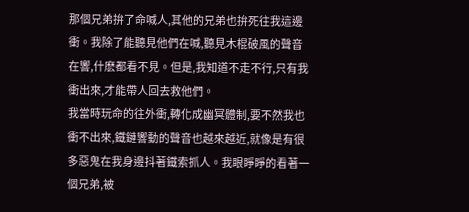那個兄弟拚了命喊人,其他的兄弟也拚死往我這邊衝。我除了能聽見他們在喊,聽見木棍破風的聲音在響,什麽都看不見。但是,我知道不走不行,只有我衝出來,才能帶人回去救他們。
我當時玩命的往外衝,轉化成幽冥體制,要不然我也衝不出來,鐵鏈響動的聲音也越來越近,就像是有很多惡鬼在我身邊抖著鐵索抓人。我眼睜睜的看著一個兄弟,被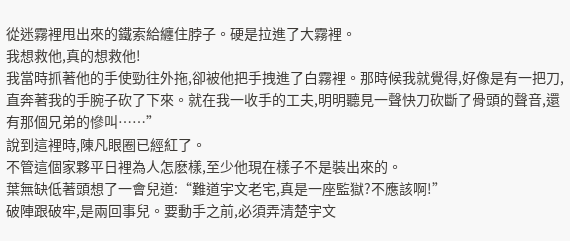從迷霧裡甩出來的鐵索給纏住脖子。硬是拉進了大霧裡。
我想救他,真的想救他!
我當時抓著他的手使勁往外拖,卻被他把手拽進了白霧裡。那時候我就覺得,好像是有一把刀,直奔著我的手腕子砍了下來。就在我一收手的工夫,明明聽見一聲快刀砍斷了骨頭的聲音,還有那個兄弟的慘叫……”
說到這裡時,陳凡眼圈已經紅了。
不管這個家夥平日裡為人怎麽樣,至少他現在樣子不是裝出來的。
葉無缺低著頭想了一會兒道:“難道宇文老宅,真是一座監獄?不應該啊!”
破陣跟破牢,是兩回事兒。要動手之前,必須弄清楚宇文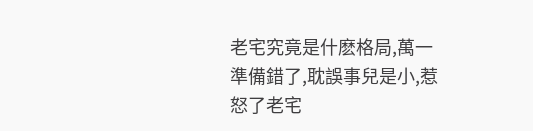老宅究竟是什麽格局,萬一準備錯了,耽誤事兒是小,惹怒了老宅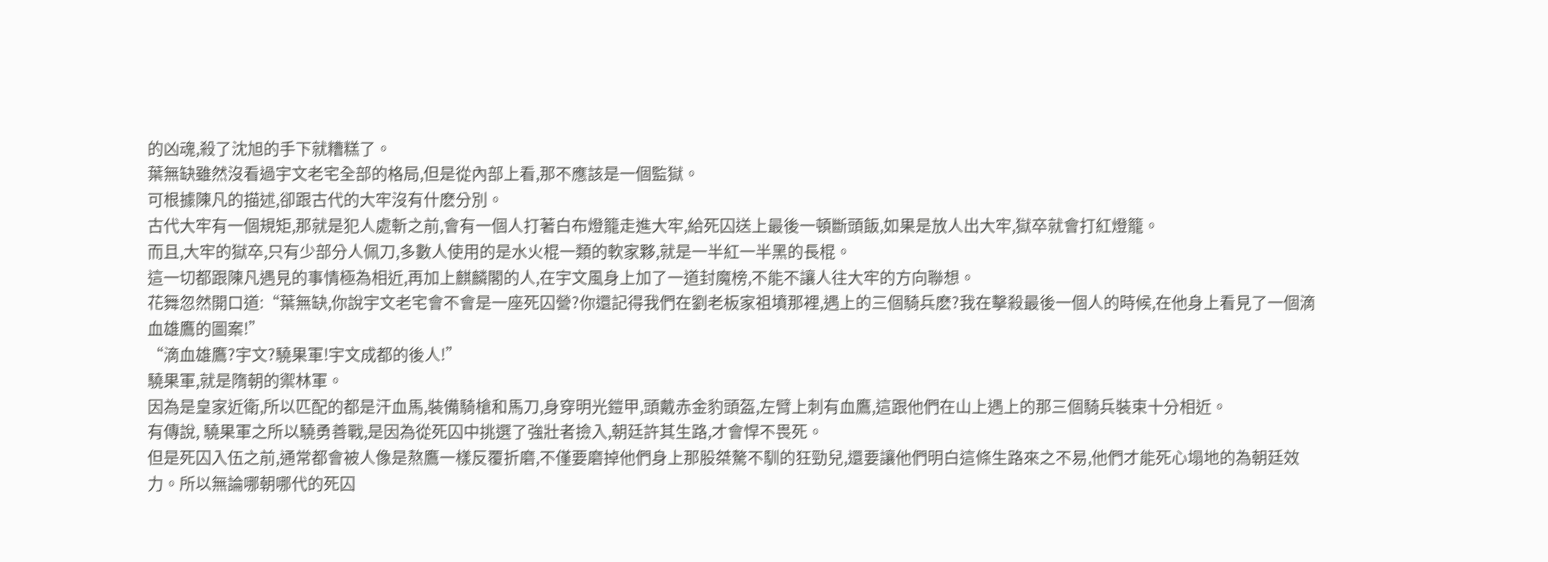的凶魂,殺了沈旭的手下就糟糕了。
葉無缺雖然沒看過宇文老宅全部的格局,但是從內部上看,那不應該是一個監獄。
可根據陳凡的描述,卻跟古代的大牢沒有什麽分別。
古代大牢有一個規矩,那就是犯人處斬之前,會有一個人打著白布燈籠走進大牢,給死囚送上最後一頓斷頭飯,如果是放人出大牢,獄卒就會打紅燈籠。
而且,大牢的獄卒,只有少部分人佩刀,多數人使用的是水火棍一類的軟家夥,就是一半紅一半黑的長棍。
這一切都跟陳凡遇見的事情極為相近,再加上麒麟閣的人,在宇文風身上加了一道封魔榜,不能不讓人往大牢的方向聯想。
花舞忽然開口道:“葉無缺,你說宇文老宅會不會是一座死囚營?你還記得我們在劉老板家祖墳那裡,遇上的三個騎兵麽?我在擊殺最後一個人的時候,在他身上看見了一個滴血雄鷹的圖案!”
“滴血雄鷹?宇文?驍果軍!宇文成都的後人!”
驍果軍,就是隋朝的禦林軍。
因為是皇家近衛,所以匹配的都是汗血馬,裝備騎槍和馬刀,身穿明光鎧甲,頭戴赤金豹頭盔,左臂上刺有血鷹,這跟他們在山上遇上的那三個騎兵裝束十分相近。
有傳說, 驍果軍之所以驍勇善戰,是因為從死囚中挑選了強壯者撿入,朝廷許其生路,才會悍不畏死。
但是死囚入伍之前,通常都會被人像是熬鷹一樣反覆折磨,不僅要磨掉他們身上那股桀驁不馴的狂勁兒,還要讓他們明白這條生路來之不易,他們才能死心塌地的為朝廷效力。所以無論哪朝哪代的死囚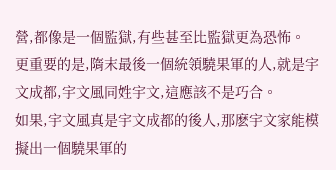營,都像是一個監獄,有些甚至比監獄更為恐怖。
更重要的是,隋末最後一個統領驍果軍的人,就是宇文成都,宇文風同姓宇文,這應該不是巧合。
如果,宇文風真是宇文成都的後人,那麽宇文家能模擬出一個驍果軍的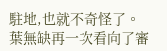駐地,也就不奇怪了。
葉無缺再一次看向了審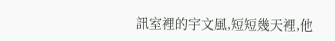訊室裡的宇文風,短短幾天裡,他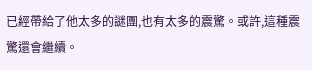已經帶給了他太多的謎團,也有太多的震驚。或許,這種震驚還會繼續。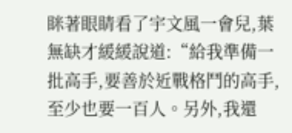眯著眼睛看了宇文風一會兒,葉無缺才緩緩說道:“給我準備一批高手,要善於近戰格鬥的高手,至少也要一百人。另外,我還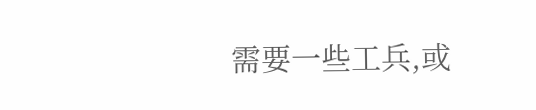需要一些工兵,或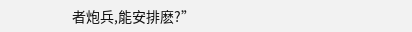者炮兵,能安排麽?”